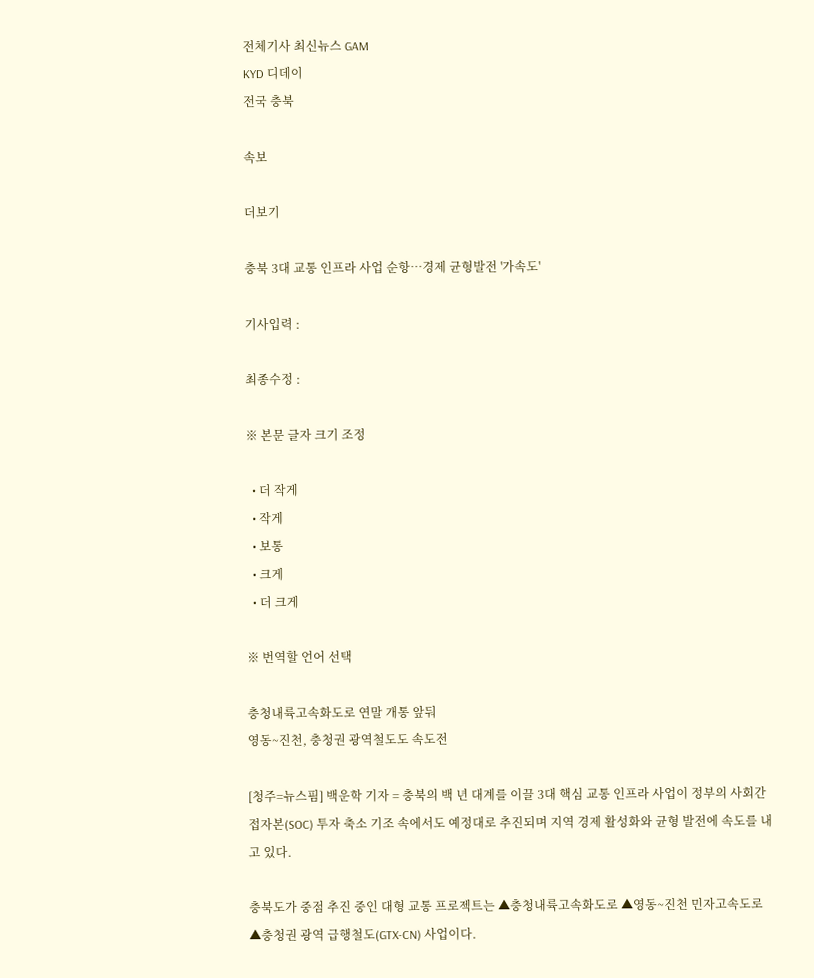전체기사 최신뉴스 GAM
KYD 디데이
전국 충북

속보

더보기

충북 3대 교통 인프라 사업 순항…경제 균형발전 '가속도'

기사입력 :

최종수정 :

※ 본문 글자 크기 조정

  • 더 작게
  • 작게
  • 보통
  • 크게
  • 더 크게

※ 번역할 언어 선택

충청내륙고속화도로 연말 개통 앞둬
영동~진천, 충청권 광역철도도 속도전

[청주=뉴스핌] 백운학 기자 = 충북의 백 년 대계를 이끌 3대 핵심 교통 인프라 사업이 정부의 사회간접자본(SOC) 투자 축소 기조 속에서도 예정대로 추진되며 지역 경제 활성화와 균형 발전에 속도를 내고 있다.

충북도가 중점 추진 중인 대형 교통 프로젝트는 ▲충청내륙고속화도로 ▲영동~진천 민자고속도로 ▲충청권 광역 급행철도(GTX-CN) 사업이다.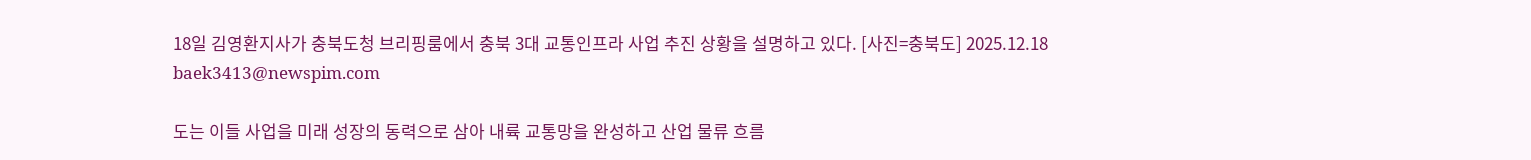18일 김영환지사가 충북도청 브리핑룸에서 충북 3대 교통인프라 사업 추진 상황을 설명하고 있다. [사진=충북도] 2025.12.18 baek3413@newspim.com

도는 이들 사업을 미래 성장의 동력으로 삼아 내륙 교통망을 완성하고 산업 물류 흐름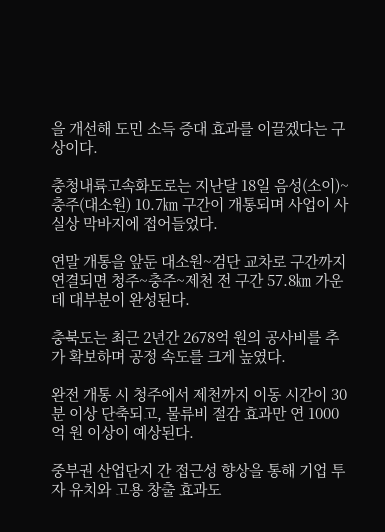을 개선해 도민 소득 증대 효과를 이끌겠다는 구상이다.

충청내륙고속화도로는 지난달 18일 음성(소이)~충주(대소원) 10.7㎞ 구간이 개통되며 사업이 사실상 막바지에 접어들었다.

연말 개통을 앞둔 대소원~검단 교차로 구간까지 연결되면 청주~충주~제천 전 구간 57.8㎞ 가운데 대부분이 완성된다.

충북도는 최근 2년간 2678억 원의 공사비를 추가 확보하며 공정 속도를 크게 높였다.

완전 개통 시 청주에서 제천까지 이동 시간이 30분 이상 단축되고, 물류비 절감 효과만 연 1000억 원 이상이 예상된다.

중부권 산업단지 간 접근성 향상을 통해 기업 투자 유치와 고용 창출 효과도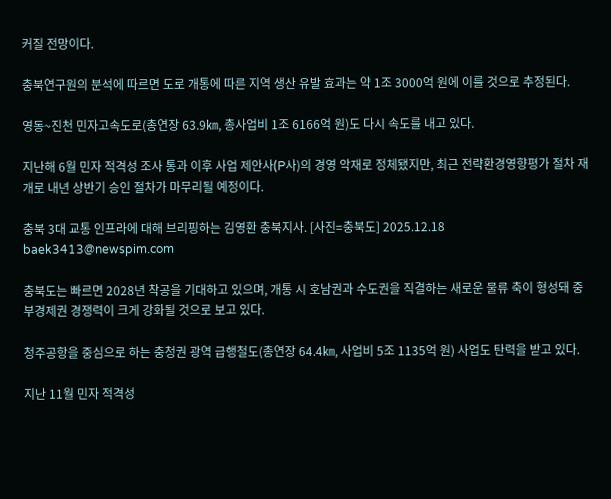커질 전망이다.

충북연구원의 분석에 따르면 도로 개통에 따른 지역 생산 유발 효과는 약 1조 3000억 원에 이를 것으로 추정된다.

영동~진천 민자고속도로(총연장 63.9㎞, 총사업비 1조 6166억 원)도 다시 속도를 내고 있다.

지난해 6월 민자 적격성 조사 통과 이후 사업 제안사(P사)의 경영 악재로 정체됐지만, 최근 전략환경영향평가 절차 재개로 내년 상반기 승인 절차가 마무리될 예정이다.

충북 3대 교통 인프라에 대해 브리핑하는 김영환 충북지사. [사진=충북도] 2025.12.18 baek3413@newspim.com

충북도는 빠르면 2028년 착공을 기대하고 있으며, 개통 시 호남권과 수도권을 직결하는 새로운 물류 축이 형성돼 중부경제권 경쟁력이 크게 강화될 것으로 보고 있다.

청주공항을 중심으로 하는 충청권 광역 급행철도(총연장 64.4㎞, 사업비 5조 1135억 원) 사업도 탄력을 받고 있다.

지난 11월 민자 적격성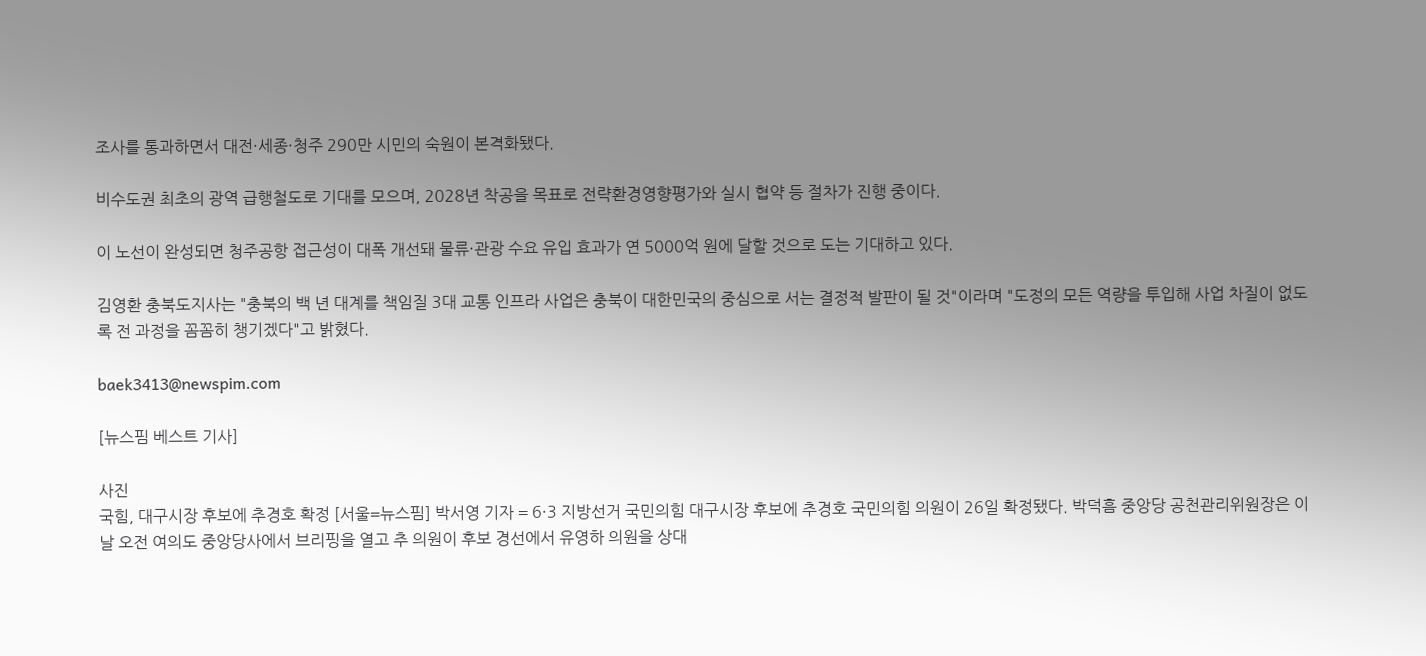조사를 통과하면서 대전·세종·청주 290만 시민의 숙원이 본격화됐다.

비수도권 최초의 광역 급행철도로 기대를 모으며, 2028년 착공을 목표로 전략환경영향평가와 실시 협약 등 절차가 진행 중이다.

이 노선이 완성되면 청주공항 접근성이 대폭 개선돼 물류·관광 수요 유입 효과가 연 5000억 원에 달할 것으로 도는 기대하고 있다.

김영환 충북도지사는 "충북의 백 년 대계를 책임질 3대 교통 인프라 사업은 충북이 대한민국의 중심으로 서는 결정적 발판이 될 것"이라며 "도정의 모든 역량을 투입해 사업 차질이 없도록 전 과정을 꼼꼼히 챙기겠다"고 밝혔다.

baek3413@newspim.com

[뉴스핌 베스트 기사]

사진
국힘, 대구시장 후보에 추경호 확정 [서울=뉴스핌] 박서영 기자 = 6·3 지방선거 국민의힘 대구시장 후보에 추경호 국민의힘 의원이 26일 확정됐다. 박덕흠 중앙당 공천관리위원장은 이날 오전 여의도 중앙당사에서 브리핑을 열고 추 의원이 후보 경선에서 유영하 의원을 상대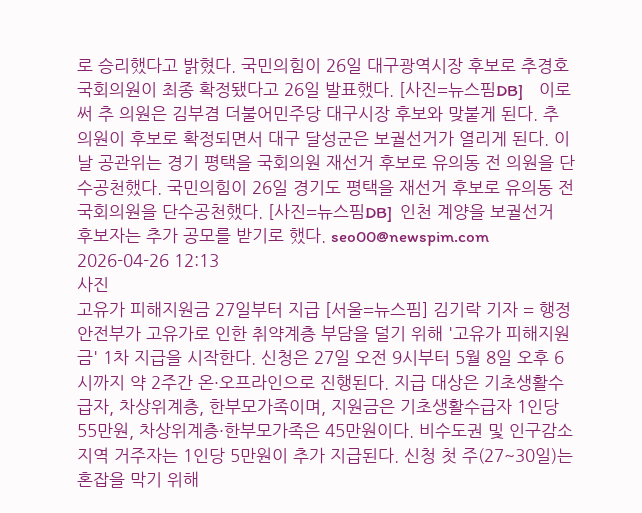로 승리했다고 밝혔다. 국민의힘이 26일 대구광역시장 후보로 추경호 국회의원이 최종 확정됐다고 26일 발표했다. [사진=뉴스핌DB]    이로써 추 의원은 김부겸 더불어민주당 대구시장 후보와 맞붙게 된다. 추 의원이 후보로 확정되면서 대구 달성군은 보궐선거가 열리게 된다. 이날 공관위는 경기 평택을 국회의원 재선거 후보로 유의동 전 의원을 단수공천했다. 국민의힘이 26일 경기도 평택을 재선거 후보로 유의동 전 국회의원을 단수공천했다. [사진=뉴스핌DB]  인천 계양을 보궐선거 후보자는 추가 공모를 받기로 했다. seo00@newspim.com 2026-04-26 12:13
사진
고유가 피해지원금 27일부터 지급 [서울=뉴스핌] 김기락 기자 = 행정안전부가 고유가로 인한 취약계층 부담을 덜기 위해 '고유가 피해지원금' 1차 지급을 시작한다. 신청은 27일 오전 9시부터 5월 8일 오후 6시까지 약 2주간 온·오프라인으로 진행된다. 지급 대상은 기초생활수급자, 차상위계층, 한부모가족이며, 지원금은 기초생활수급자 1인당 55만원, 차상위계층·한부모가족은 45만원이다. 비수도권 및 인구감소지역 거주자는 1인당 5만원이 추가 지급된다. 신청 첫 주(27~30일)는 혼잡을 막기 위해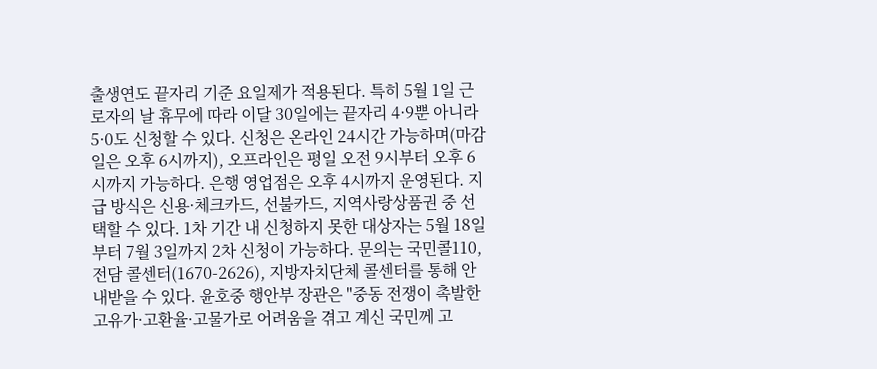출생연도 끝자리 기준 요일제가 적용된다. 특히 5월 1일 근로자의 날 휴무에 따라 이달 30일에는 끝자리 4·9뿐 아니라 5·0도 신청할 수 있다. 신청은 온라인 24시간 가능하며(마감일은 오후 6시까지), 오프라인은 평일 오전 9시부터 오후 6시까지 가능하다. 은행 영업점은 오후 4시까지 운영된다. 지급 방식은 신용·체크카드, 선불카드, 지역사랑상품권 중 선택할 수 있다. 1차 기간 내 신청하지 못한 대상자는 5월 18일부터 7월 3일까지 2차 신청이 가능하다. 문의는 국민콜110, 전담 콜센터(1670-2626), 지방자치단체 콜센터를 통해 안내받을 수 있다. 윤호중 행안부 장관은 "중동 전쟁이 촉발한 고유가·고환율·고물가로 어려움을 겪고 계신 국민께 고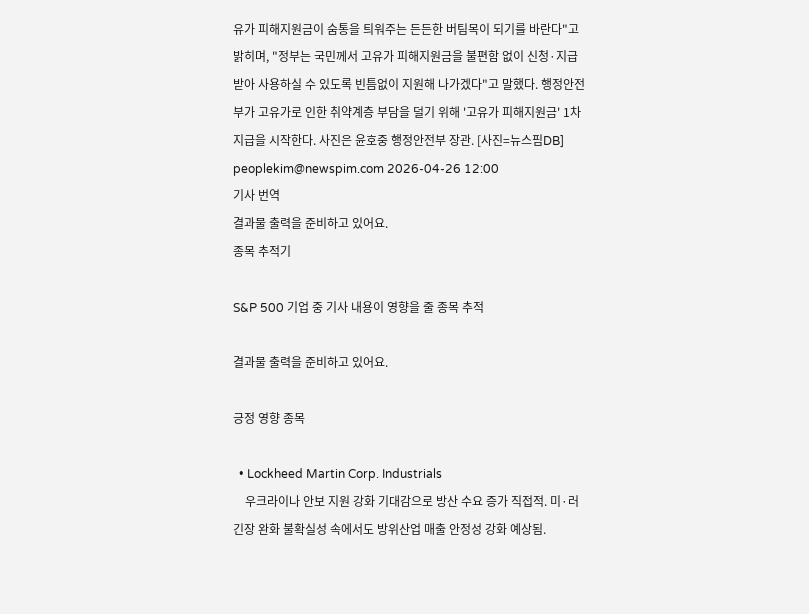유가 피해지원금이 숨통을 틔워주는 든든한 버팀목이 되기를 바란다"고 밝히며, "정부는 국민께서 고유가 피해지원금을 불편함 없이 신청·지급받아 사용하실 수 있도록 빈틈없이 지원해 나가겠다"고 말했다. 행정안전부가 고유가로 인한 취약계층 부담을 덜기 위해 '고유가 피해지원금' 1차 지급을 시작한다. 사진은 윤호중 행정안전부 장관. [사진=뉴스핌DB] peoplekim@newspim.com 2026-04-26 12:00
기사 번역
결과물 출력을 준비하고 있어요.
종목 추적기

S&P 500 기업 중 기사 내용이 영향을 줄 종목 추적

결과물 출력을 준비하고 있어요.

긍정 영향 종목

  • Lockheed Martin Corp. Industrials
    우크라이나 안보 지원 강화 기대감으로 방산 수요 증가 직접적. 미·러 긴장 완화 불확실성 속에서도 방위산업 매출 안정성 강화 예상됨.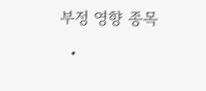부정 영향 종목

  •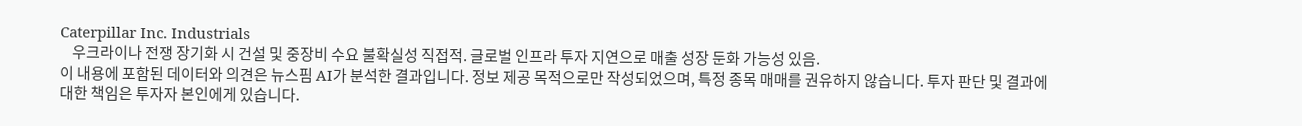Caterpillar Inc. Industrials
    우크라이나 전쟁 장기화 시 건설 및 중장비 수요 불확실성 직접적. 글로벌 인프라 투자 지연으로 매출 성장 둔화 가능성 있음.
이 내용에 포함된 데이터와 의견은 뉴스핌 AI가 분석한 결과입니다. 정보 제공 목적으로만 작성되었으며, 특정 종목 매매를 권유하지 않습니다. 투자 판단 및 결과에 대한 책임은 투자자 본인에게 있습니다.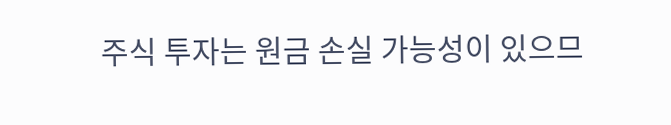주식 투자는 원금 손실 가능성이 있으므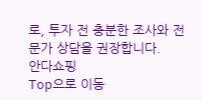로, 투자 전 충분한 조사와 전문가 상담을 권장합니다.
안다쇼핑
Top으로 이동